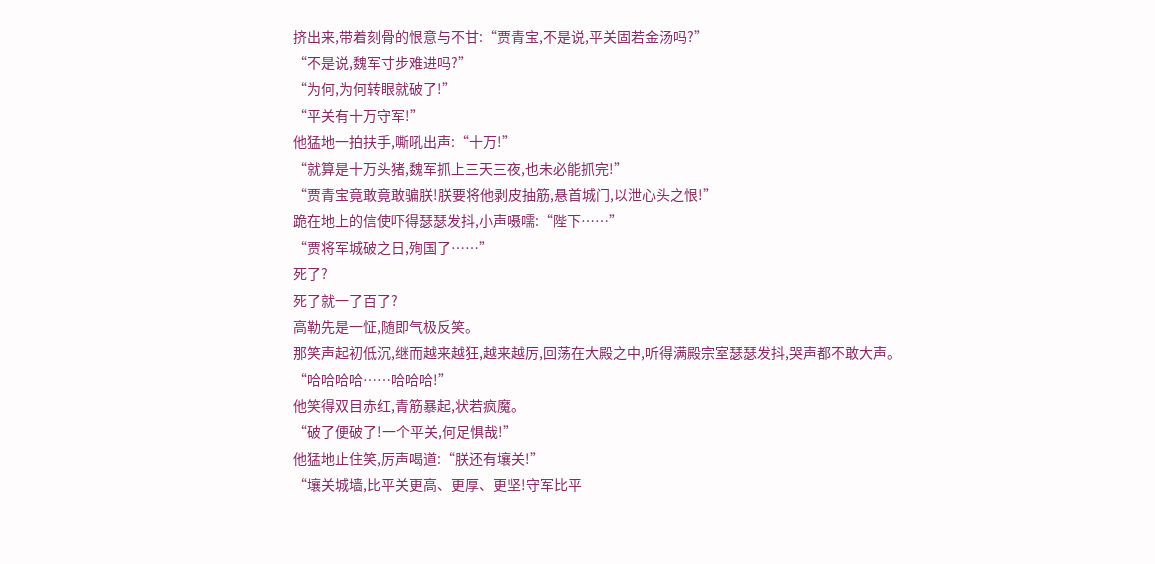挤出来,带着刻骨的恨意与不甘:“贾青宝,不是说,平关固若金汤吗?”
“不是说,魏军寸步难进吗?”
“为何,为何转眼就破了!”
“平关有十万守军!”
他猛地一拍扶手,嘶吼出声:“十万!”
“就算是十万头猪,魏军抓上三天三夜,也未必能抓完!”
“贾青宝竟敢竟敢骗朕!朕要将他剥皮抽筋,悬首城门,以泄心头之恨!”
跪在地上的信使吓得瑟瑟发抖,小声嗫嚅:“陛下……”
“贾将军城破之日,殉国了……”
死了?
死了就一了百了?
高勒先是一怔,随即气极反笑。
那笑声起初低沉,继而越来越狂,越来越厉,回荡在大殿之中,听得满殿宗室瑟瑟发抖,哭声都不敢大声。
“哈哈哈哈……哈哈哈!”
他笑得双目赤红,青筋暴起,状若疯魔。
“破了便破了!一个平关,何足惧哉!”
他猛地止住笑,厉声喝道:“朕还有壤关!”
“壤关城墙,比平关更高、更厚、更坚!守军比平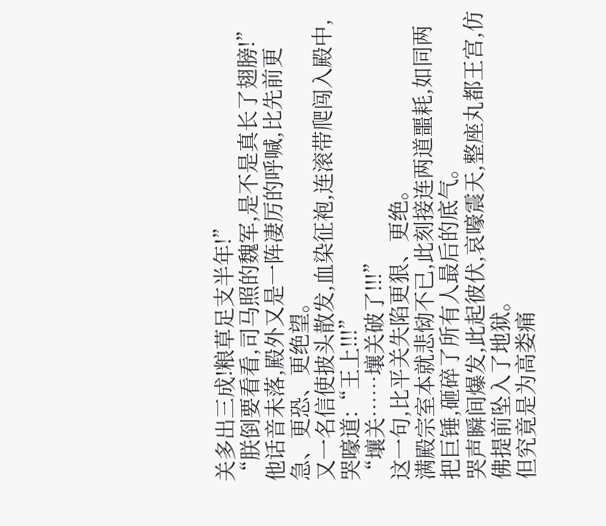关多出三成!粮草足支半年!”
“朕倒要看看,司马照的魏军,是不是真长了翅膀!”
他话音未落,殿外又是一阵凄厉的呼喊,比先前更急、更恐、更绝望。
又一名信使披头散发,血染征袍,连滚带爬闯入殿中,哭嚎道:“王上!!!”
“壤关……壤关破了!!!”
这一句,比平关失陷更狠、更绝。
满殿宗室本就悲恸不已,此刻接连两道噩耗,如同两把巨锤,砸碎了所有人最后的底气。
哭声瞬间爆发,此起彼伏,哀嚎震天,整座丸都王宫,仿佛提前坠入了地狱。
但究竟是为高娄痛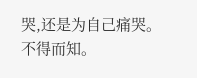哭,还是为自己痛哭。
不得而知。